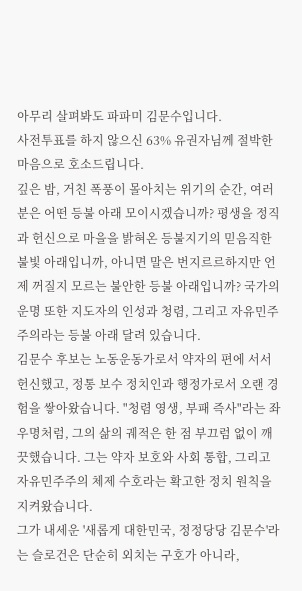아무리 살펴봐도 파파미 김문수입니다.
사전투표를 하지 않으신 63% 유권자님께 절박한 마음으로 호소드립니다.
깊은 밤, 거친 폭풍이 몰아치는 위기의 순간, 여러분은 어떤 등불 아래 모이시겠습니까? 평생을 정직과 헌신으로 마을을 밝혀온 등불지기의 믿음직한 불빛 아래입니까, 아니면 말은 번지르르하지만 언제 꺼질지 모르는 불안한 등불 아래입니까? 국가의 운명 또한 지도자의 인성과 청렴, 그리고 자유민주주의라는 등불 아래 달려 있습니다.
김문수 후보는 노동운동가로서 약자의 편에 서서 헌신했고, 정통 보수 정치인과 행정가로서 오랜 경험을 쌓아왔습니다. "청렴 영생, 부패 즉사"라는 좌우명처럼, 그의 삶의 궤적은 한 점 부끄럼 없이 깨끗했습니다. 그는 약자 보호와 사회 통합, 그리고 자유민주주의 체제 수호라는 확고한 정치 원칙을 지켜왔습니다.
그가 내세운 '새롭게 대한민국, 정정당당 김문수'라는 슬로건은 단순히 외치는 구호가 아니라,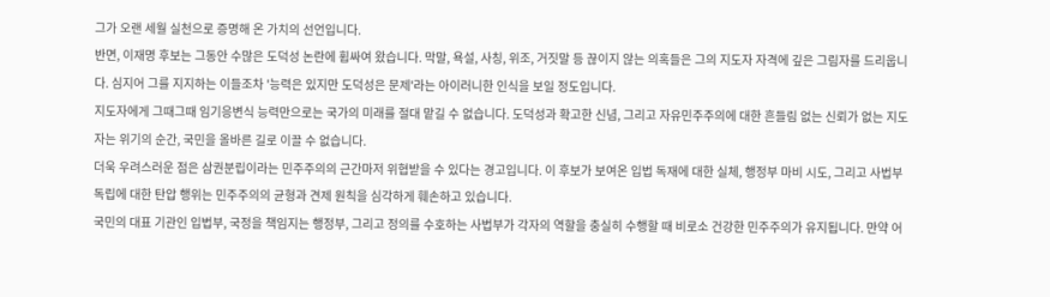그가 오랜 세월 실천으로 증명해 온 가치의 선언입니다.
반면, 이재명 후보는 그동안 수많은 도덕성 논란에 휩싸여 왔습니다. 막말, 욕설, 사칭, 위조, 거짓말 등 끊이지 않는 의혹들은 그의 지도자 자격에 깊은 그림자를 드리웁니다. 심지어 그를 지지하는 이들조차 '능력은 있지만 도덕성은 문제'라는 아이러니한 인식을 보일 정도입니다.
지도자에게 그때그때 임기응변식 능력만으로는 국가의 미래를 절대 맡길 수 없습니다. 도덕성과 확고한 신념, 그리고 자유민주주의에 대한 흔들림 없는 신뢰가 없는 지도자는 위기의 순간, 국민을 올바른 길로 이끌 수 없습니다.
더욱 우려스러운 점은 삼권분립이라는 민주주의의 근간마저 위협받을 수 있다는 경고입니다. 이 후보가 보여온 입법 독재에 대한 실체, 행정부 마비 시도, 그리고 사법부 독립에 대한 탄압 행위는 민주주의의 균형과 견제 원칙을 심각하게 훼손하고 있습니다.
국민의 대표 기관인 입법부, 국정을 책임지는 행정부, 그리고 정의를 수호하는 사법부가 각자의 역할을 충실히 수행할 때 비로소 건강한 민주주의가 유지됩니다. 만약 어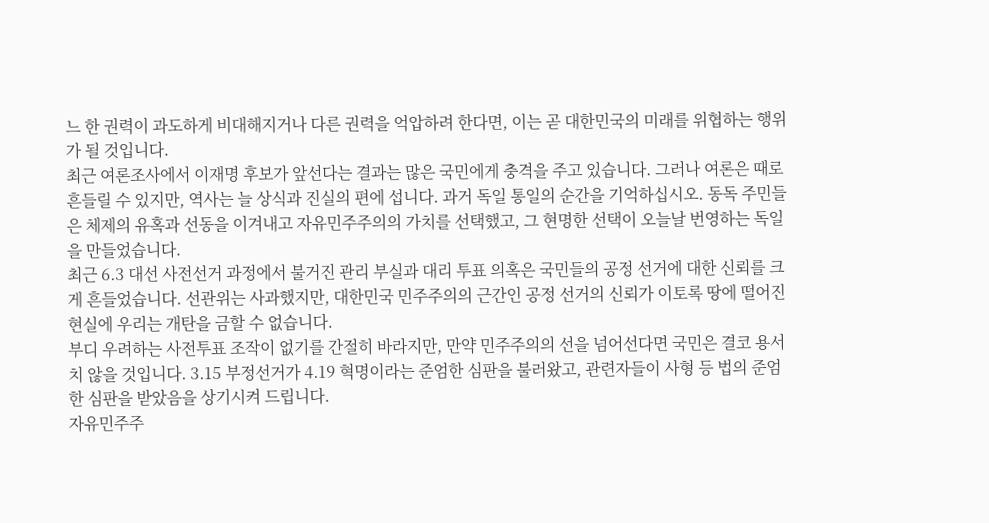느 한 권력이 과도하게 비대해지거나 다른 권력을 억압하려 한다면, 이는 곧 대한민국의 미래를 위협하는 행위가 될 것입니다.
최근 여론조사에서 이재명 후보가 앞선다는 결과는 많은 국민에게 충격을 주고 있습니다. 그러나 여론은 때로 흔들릴 수 있지만, 역사는 늘 상식과 진실의 편에 섭니다. 과거 독일 통일의 순간을 기억하십시오. 동독 주민들은 체제의 유혹과 선동을 이겨내고 자유민주주의의 가치를 선택했고, 그 현명한 선택이 오늘날 번영하는 독일을 만들었습니다.
최근 6.3 대선 사전선거 과정에서 불거진 관리 부실과 대리 투표 의혹은 국민들의 공정 선거에 대한 신뢰를 크게 흔들었습니다. 선관위는 사과했지만, 대한민국 민주주의의 근간인 공정 선거의 신뢰가 이토록 땅에 떨어진 현실에 우리는 개탄을 금할 수 없습니다.
부디 우려하는 사전투표 조작이 없기를 간절히 바라지만, 만약 민주주의의 선을 넘어선다면 국민은 결코 용서치 않을 것입니다. 3.15 부정선거가 4.19 혁명이라는 준엄한 심판을 불러왔고, 관련자들이 사형 등 법의 준엄한 심판을 받았음을 상기시켜 드립니다.
자유민주주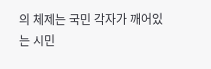의 체제는 국민 각자가 깨어있는 시민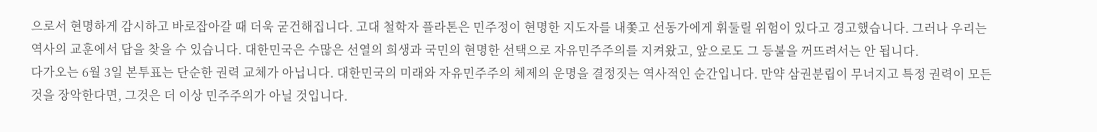으로서 현명하게 감시하고 바로잡아갈 때 더욱 굳건해집니다. 고대 철학자 플라톤은 민주정이 현명한 지도자를 내쫓고 선동가에게 휘둘릴 위험이 있다고 경고했습니다. 그러나 우리는 역사의 교훈에서 답을 찾을 수 있습니다. 대한민국은 수많은 선열의 희생과 국민의 현명한 선택으로 자유민주주의를 지켜왔고, 앞으로도 그 등불을 꺼뜨려서는 안 됩니다.
다가오는 6월 3일 본투표는 단순한 권력 교체가 아닙니다. 대한민국의 미래와 자유민주주의 체제의 운명을 결정짓는 역사적인 순간입니다. 만약 삼권분립이 무너지고 특정 권력이 모든 것을 장악한다면, 그것은 더 이상 민주주의가 아닐 것입니다.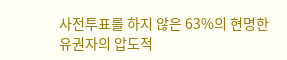사전투표를 하지 않은 63%의 현명한 유권자의 압도적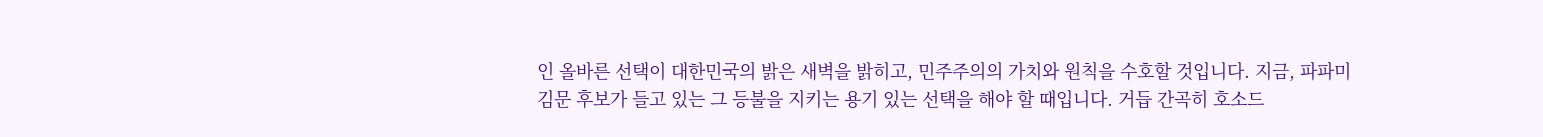인 올바른 선택이 대한민국의 밝은 새벽을 밝히고, 민주주의의 가치와 원칙을 수호할 것입니다. 지금, 파파미 김문 후보가 들고 있는 그 등불을 지키는 용기 있는 선택을 해야 할 때입니다. 거듭 간곡히 호소드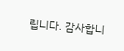립니다. 감사합니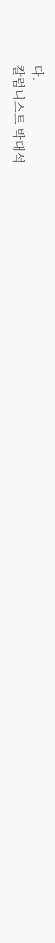다.
칼럼니스트 박대석